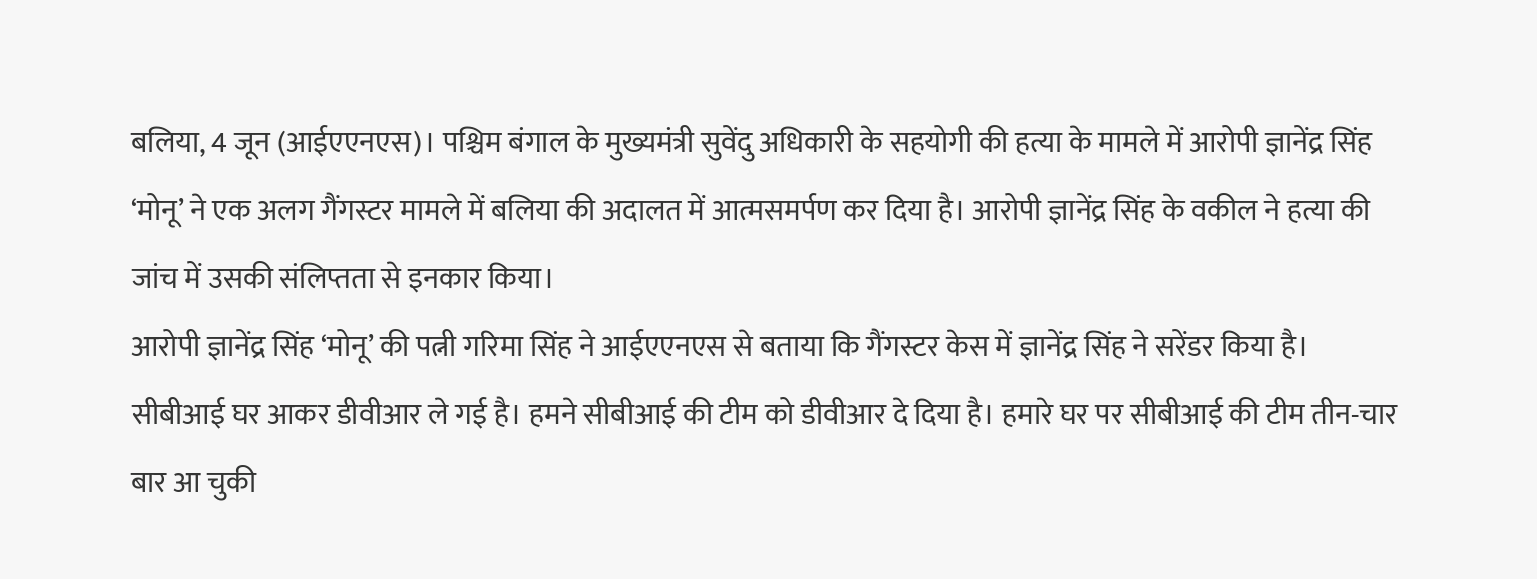बलिया, 4 जून (आईएएनएस)। पश्चिम बंगाल के मुख्यमंत्री सुवेंदु अधिकारी के सहयोगी की हत्या के मामले में आरोपी ज्ञानेंद्र सिंह ‘मोनू’ ने एक अलग गैंगस्टर मामले में बलिया की अदालत में आत्मसमर्पण कर दिया है। आरोपी ज्ञानेंद्र सिंह के वकील ने हत्या की जांच में उसकी संलिप्तता से इनकार किया।
आरोपी ज्ञानेंद्र सिंह ‘मोनू’ की पत्नी गरिमा सिंह ने आईएएनएस से बताया कि गैंगस्टर केस में ज्ञानेंद्र सिंह ने सरेंडर किया है। सीबीआई घर आकर डीवीआर ले गई है। हमने सीबीआई की टीम को डीवीआर दे दिया है। हमारे घर पर सीबीआई की टीम तीन-चार बार आ चुकी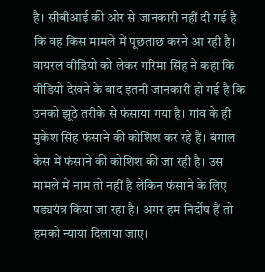है। सीबीआई की ओर से जानकारी नहीं दी गई है कि वह किस मामले में पूछताछ करने आ रही है।
वायरल वीडियो को लेकर गरिमा सिंह ने कहा कि वीडियो देखने के बाद इतनी जानकारी हो गई है कि उनको झूठे तरीके से फंसाया गया है। गांव के ही मुकेश सिंह फंसाने की कोशिश कर रहे हैं। बंगाल केस में फंसाने की कोशिश की जा रही है। उस मामले में नाम तो नहीं है लेकिन फंसाने के लिए षड्ययंत्र किया जा रहा है। अगर हम निर्दोष हैं तो हमको न्याया दिलाया जाए।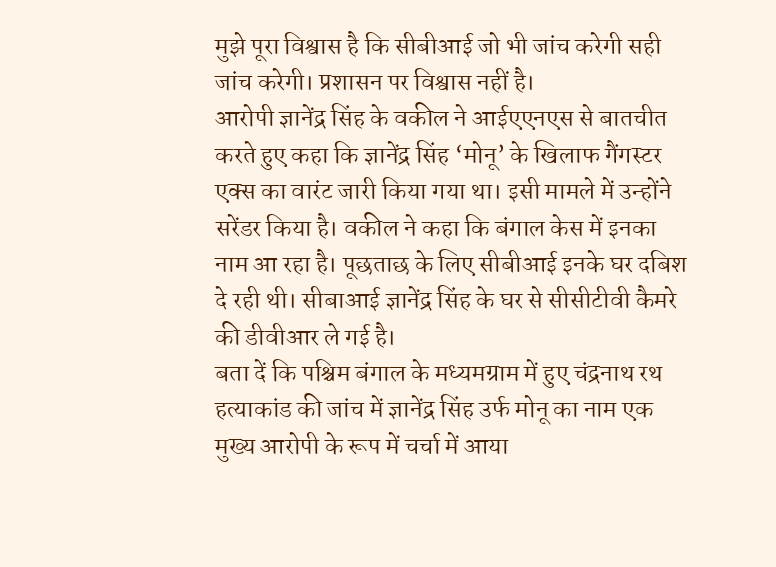मुझे पूरा विश्वास है कि सीबीआई जो भी जांच करेगी सही जांच करेगी। प्रशासन पर विश्वास नहीं है।
आरोपी ज्ञानेंद्र सिंह के वकील ने आईएएनएस से बातचीत करते हुए कहा कि ज्ञानेंद्र सिंह ‘मोनू’ के खिलाफ गैंगस्टर एक्स का वारंट जारी किया गया था। इसी मामले में उन्होंने सरेंडर किया है। वकील ने कहा कि बंगाल केस में इनका नाम आ रहा है। पूछताछ के लिए सीबीआई इनके घर दबिश दे रही थी। सीबाआई ज्ञानेंद्र सिंह के घर से सीसीटीवी कैमरे की डीवीआर ले गई है।
बता दें कि पश्चिम बंगाल के मध्यमग्राम में हुए चंद्रनाथ रथ हत्याकांड की जांच में ज्ञानेंद्र सिंह उर्फ मोनू का नाम एक मुख्य आरोपी के रूप में चर्चा में आया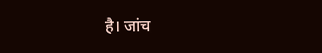है। जांच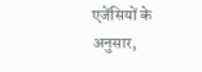एजेंसियों के अनुसार,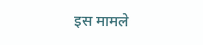इस मामले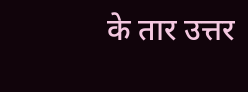के तार उत्तर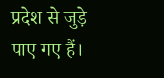प्रदेश से जुड़े पाए गए हैं।